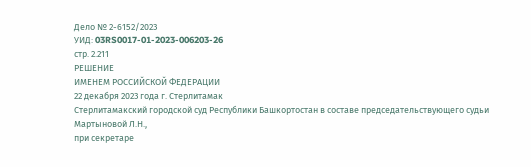Дело № 2-6152/2023
УИД: 03RS0017-01-2023-006203-26
стр. 2.211
РЕШЕНИЕ
ИМЕНЕМ РОССИЙСКОЙ ФЕДЕРАЦИИ
22 декабря 2023 года г. Стерлитамак
Стерлитамакский городской суд Республики Башкортостан в составе председательствующего судьи Мартыновой Л.Н.,
при секретаре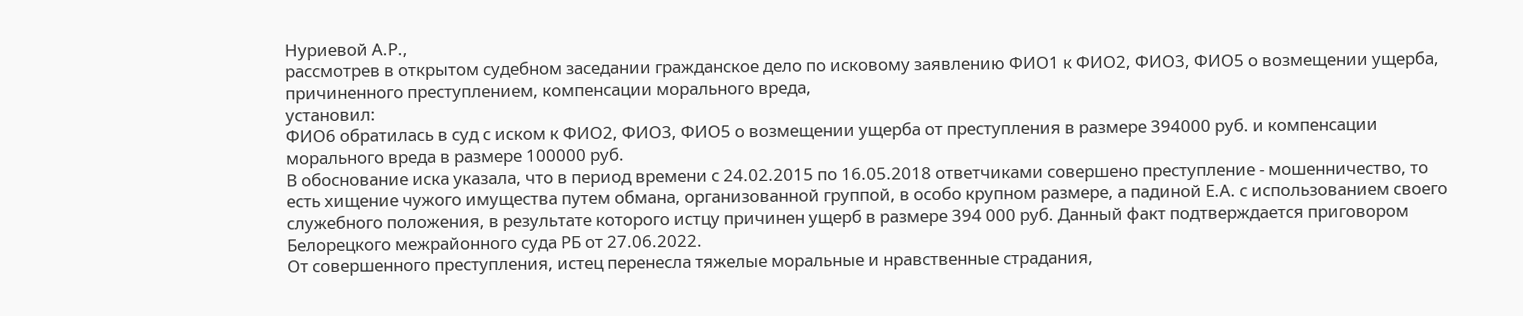Нуриевой А.Р.,
рассмотрев в открытом судебном заседании гражданское дело по исковому заявлению ФИО1 к ФИО2, ФИО3, ФИО5 о возмещении ущерба, причиненного преступлением, компенсации морального вреда,
установил:
ФИО6 обратилась в суд с иском к ФИО2, ФИО3, ФИО5 о возмещении ущерба от преступления в размере 394000 руб. и компенсации морального вреда в размере 100000 руб.
В обоснование иска указала, что в период времени с 24.02.2015 по 16.05.2018 ответчиками совершено преступление - мошенничество, то есть хищение чужого имущества путем обмана, организованной группой, в особо крупном размере, а падиной Е.А. с использованием своего служебного положения, в результате которого истцу причинен ущерб в размере 394 000 руб. Данный факт подтверждается приговором Белорецкого межрайонного суда РБ от 27.06.2022.
От совершенного преступления, истец перенесла тяжелые моральные и нравственные страдания,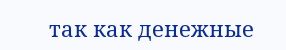так как денежные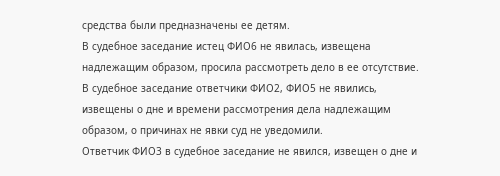средства были предназначены ее детям.
В судебное заседание истец ФИО6 не явилась, извещена надлежащим образом, просила рассмотреть дело в ее отсутствие.
В судебное заседание ответчики ФИО2, ФИО5 не явились, извещены о дне и времени рассмотрения дела надлежащим образом, о причинах не явки суд не уведомили.
Ответчик ФИО3 в судебное заседание не явился, извещен о дне и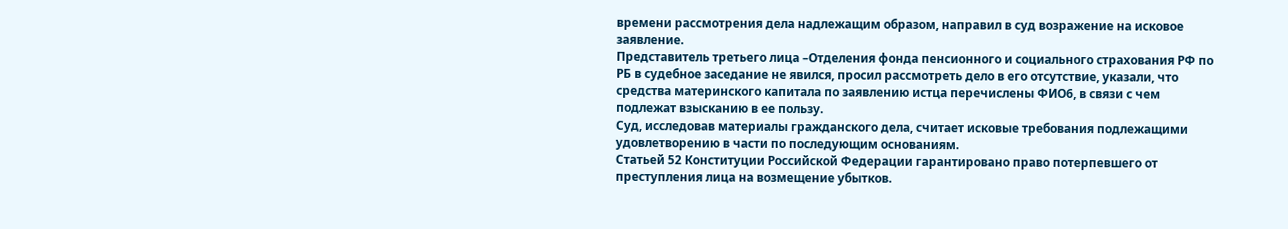времени рассмотрения дела надлежащим образом, направил в суд возражение на исковое заявление.
Представитель третьего лица –Отделения фонда пенсионного и социального страхования РФ по РБ в судебное заседание не явился, просил рассмотреть дело в его отсутствие, указали, что средства материнского капитала по заявлению истца перечислены ФИО6, в связи с чем подлежат взысканию в ее пользу.
Суд, исследовав материалы гражданского дела, считает исковые требования подлежащими удовлетворению в части по последующим основаниям.
Статьей 52 Конституции Российской Федерации гарантировано право потерпевшего от преступления лица на возмещение убытков.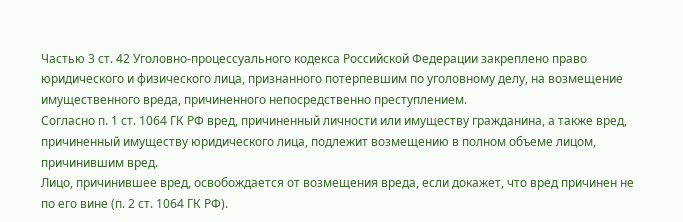Частью 3 ст. 42 Уголовно-процессуального кодекса Российской Федерации закреплено право юридического и физического лица, признанного потерпевшим по уголовному делу, на возмещение имущественного вреда, причиненного непосредственно преступлением.
Согласно п. 1 ст. 1064 ГК РФ вред, причиненный личности или имуществу гражданина, а также вред, причиненный имуществу юридического лица, подлежит возмещению в полном объеме лицом, причинившим вред.
Лицо, причинившее вред, освобождается от возмещения вреда, если докажет, что вред причинен не по его вине (п. 2 ст. 1064 ГК РФ).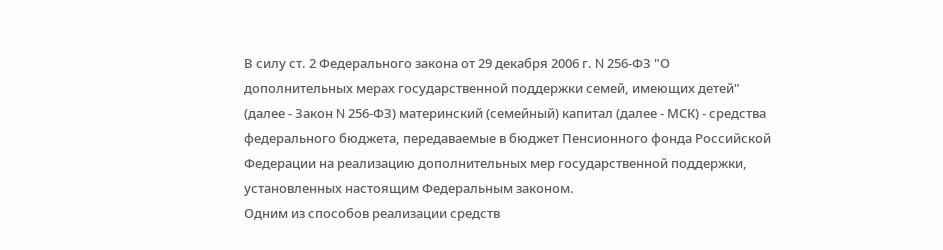В силу ст. 2 Федерального закона от 29 декабря 2006 г. N 256-ФЗ "О дополнительных мерах государственной поддержки семей, имеющих детей" (далее - Закон N 256-ФЗ) материнский (семейный) капитал (далее - МСК) - средства федерального бюджета, передаваемые в бюджет Пенсионного фонда Российской Федерации на реализацию дополнительных мер государственной поддержки, установленных настоящим Федеральным законом.
Одним из способов реализации средств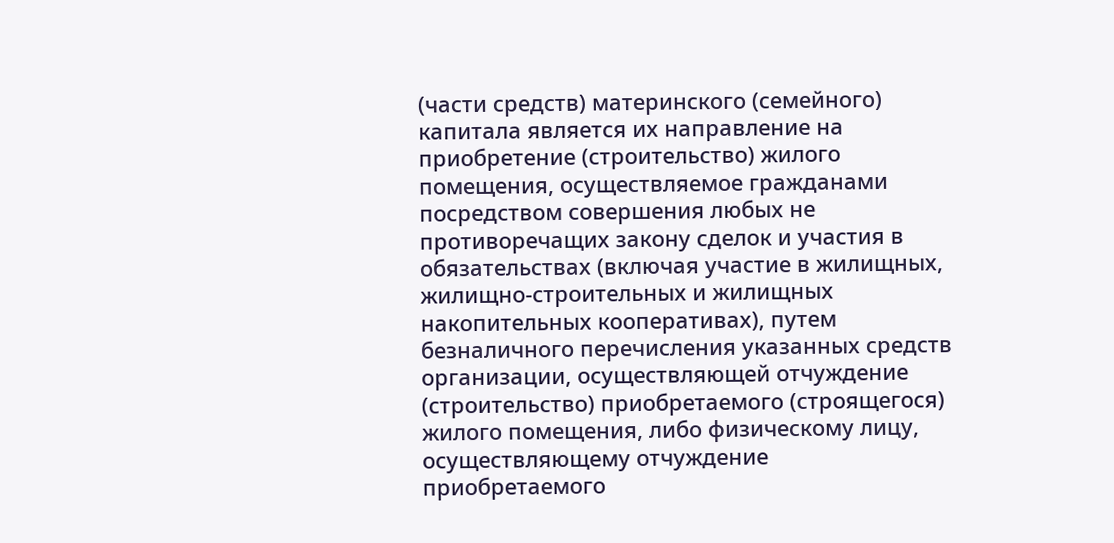(части средств) материнского (семейного) капитала является их направление на приобретение (строительство) жилого помещения, осуществляемое гражданами посредством совершения любых не противоречащих закону сделок и участия в обязательствах (включая участие в жилищных, жилищно-строительных и жилищных накопительных кооперативах), путем безналичного перечисления указанных средств организации, осуществляющей отчуждение (строительство) приобретаемого (строящегося) жилого помещения, либо физическому лицу, осуществляющему отчуждение приобретаемого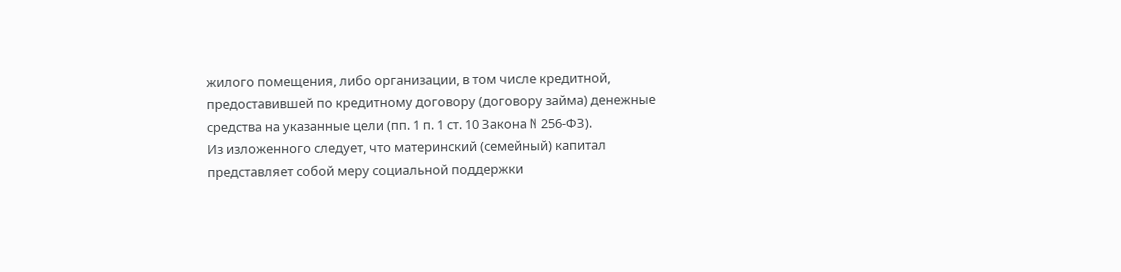жилого помещения, либо организации, в том числе кредитной, предоставившей по кредитному договору (договору займа) денежные средства на указанные цели (пп. 1 п. 1 ст. 10 Закона N 256-ФЗ).
Из изложенного следует, что материнский (семейный) капитал представляет собой меру социальной поддержки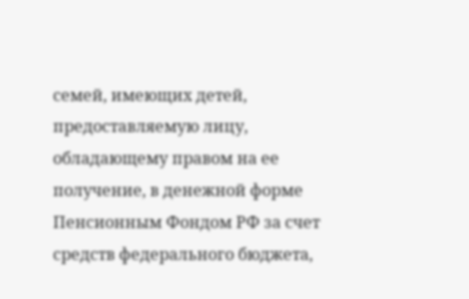семей, имеющих детей, предоставляемую лицу, обладающему правом на ее получение, в денежной форме Пенсионным Фондом РФ за счет средств федерального бюджета,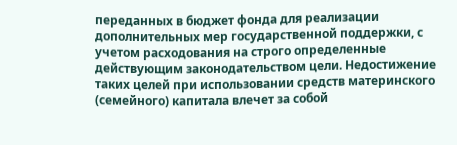переданных в бюджет фонда для реализации дополнительных мер государственной поддержки, с учетом расходования на строго определенные действующим законодательством цели. Недостижение таких целей при использовании средств материнского (семейного) капитала влечет за собой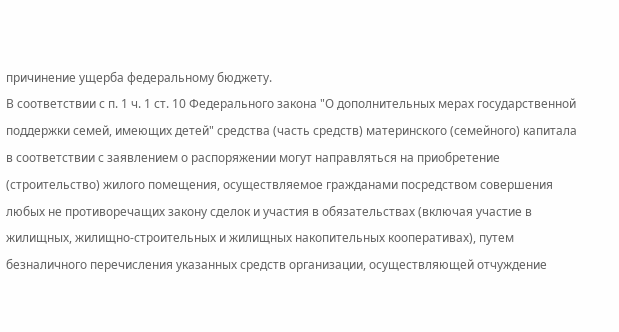причинение ущерба федеральному бюджету.
В соответствии с п. 1 ч. 1 ст. 10 Федерального закона "О дополнительных мерах государственной поддержки семей, имеющих детей" средства (часть средств) материнского (семейного) капитала в соответствии с заявлением о распоряжении могут направляться на приобретение (строительство) жилого помещения, осуществляемое гражданами посредством совершения любых не противоречащих закону сделок и участия в обязательствах (включая участие в жилищных, жилищно-строительных и жилищных накопительных кооперативах), путем безналичного перечисления указанных средств организации, осуществляющей отчуждение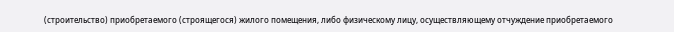(строительство) приобретаемого (строящегося) жилого помещения, либо физическому лицу, осуществляющему отчуждение приобретаемого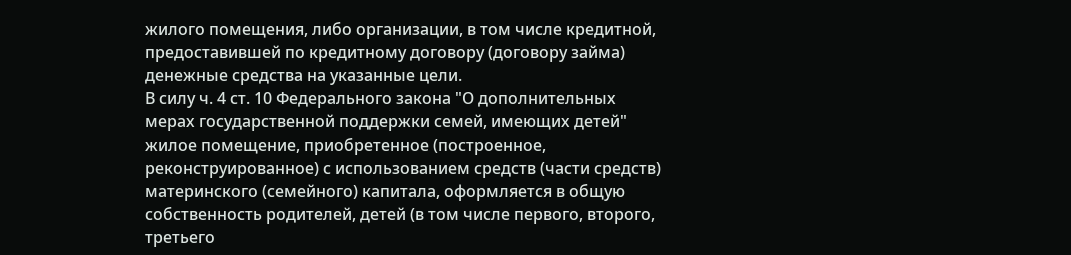жилого помещения, либо организации, в том числе кредитной, предоставившей по кредитному договору (договору займа) денежные средства на указанные цели.
В силу ч. 4 ст. 10 Федерального закона "О дополнительных мерах государственной поддержки семей, имеющих детей" жилое помещение, приобретенное (построенное, реконструированное) с использованием средств (части средств) материнского (семейного) капитала, оформляется в общую собственность родителей, детей (в том числе первого, второго, третьего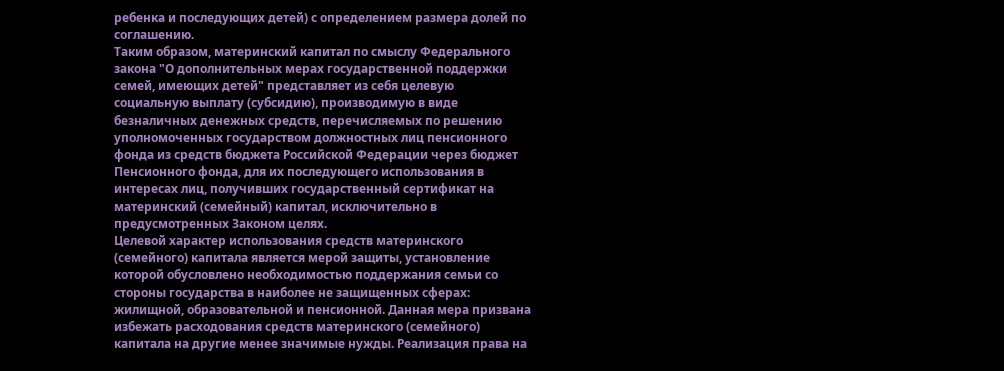ребенка и последующих детей) с определением размера долей по соглашению.
Таким образом, материнский капитал по смыслу Федерального закона "О дополнительных мерах государственной поддержки семей, имеющих детей" представляет из себя целевую социальную выплату (субсидию), производимую в виде безналичных денежных средств, перечисляемых по решению уполномоченных государством должностных лиц пенсионного фонда из средств бюджета Российской Федерации через бюджет Пенсионного фонда, для их последующего использования в интересах лиц, получивших государственный сертификат на материнский (семейный) капитал, исключительно в предусмотренных Законом целях.
Целевой характер использования средств материнского (семейного) капитала является мерой защиты, установление которой обусловлено необходимостью поддержания семьи со стороны государства в наиболее не защищенных сферах: жилищной, образовательной и пенсионной. Данная мера призвана избежать расходования средств материнского (семейного) капитала на другие менее значимые нужды. Реализация права на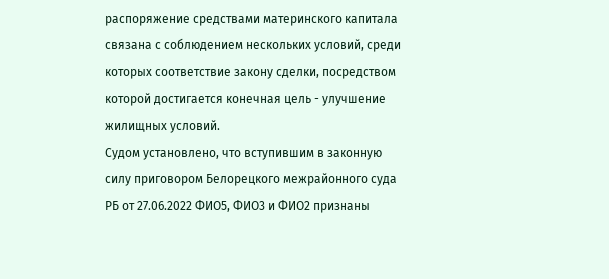распоряжение средствами материнского капитала связана с соблюдением нескольких условий, среди которых соответствие закону сделки, посредством которой достигается конечная цель - улучшение жилищных условий.
Судом установлено, что вступившим в законную силу приговором Белорецкого межрайонного суда РБ от 27.06.2022 ФИО5, ФИО3 и ФИО2 признаны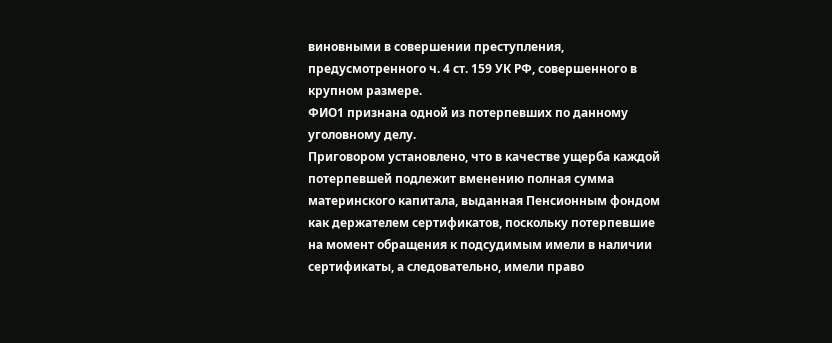виновными в совершении преступления, предусмотренного ч. 4 ст. 159 УК РФ, совершенного в крупном размере.
ФИО1 признана одной из потерпевших по данному уголовному делу.
Приговором установлено, что в качестве ущерба каждой потерпевшей подлежит вменению полная сумма материнского капитала, выданная Пенсионным фондом как держателем сертификатов, поскольку потерпевшие на момент обращения к подсудимым имели в наличии сертификаты, а следовательно, имели право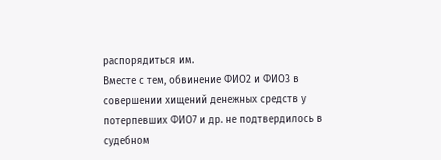распорядиться им.
Вместе с тем, обвинение ФИО2 и ФИО3 в совершении хищений денежных средств у потерпевших ФИО7 и др. не подтвердилось в судебном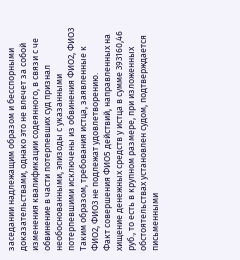заседании надлежащим образом и бесспорными доказательствами, однако это не влечет за собой изменения квалификации содеянного, в связи с че обвинение в части потерпевших суд признал необоснованными, эпизоды с указанными потерпевшими исключены из обвинения ФИО2, ФИО3
Таким образом, требования истца, заявленные к ФИО2, ФИО3 не подлежат удовлетворению.
Факт совершения ФИО5 действий, направленных на хищение денежных средств у истца в сумме 393160,46 руб., то есть в крупном размере, при изложенных обстоятельствах установлен судом, подтверждается письменными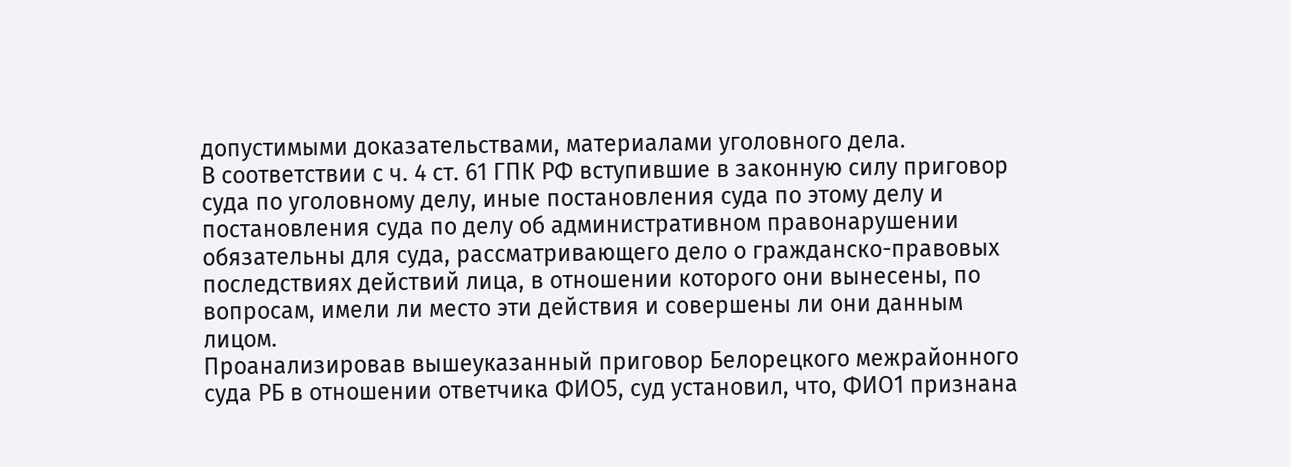допустимыми доказательствами, материалами уголовного дела.
В соответствии с ч. 4 ст. 61 ГПК РФ вступившие в законную силу приговор суда по уголовному делу, иные постановления суда по этому делу и постановления суда по делу об административном правонарушении обязательны для суда, рассматривающего дело о гражданско-правовых последствиях действий лица, в отношении которого они вынесены, по вопросам, имели ли место эти действия и совершены ли они данным лицом.
Проанализировав вышеуказанный приговор Белорецкого межрайонного суда РБ в отношении ответчика ФИО5, суд установил, что, ФИО1 признана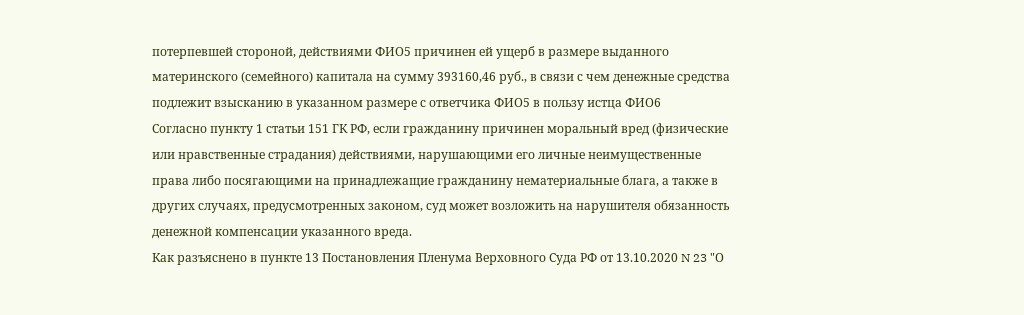потерпевшей стороной, действиями ФИО5 причинен ей ущерб в размере выданного материнского (семейного) капитала на сумму 393160,46 руб., в связи с чем денежные средства подлежит взысканию в указанном размере с ответчика ФИО5 в пользу истца ФИО6
Согласно пункту 1 статьи 151 ГК РФ, если гражданину причинен моральный вред (физические или нравственные страдания) действиями, нарушающими его личные неимущественные права либо посягающими на принадлежащие гражданину нематериальные блага, а также в других случаях, предусмотренных законом, суд может возложить на нарушителя обязанность денежной компенсации указанного вреда.
Как разъяснено в пункте 13 Постановления Пленума Верховного Суда РФ от 13.10.2020 N 23 "О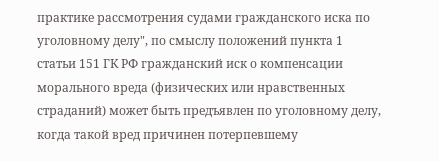практике рассмотрения судами гражданского иска по уголовному делу", по смыслу положений пункта 1 статьи 151 ГК РФ гражданский иск о компенсации морального вреда (физических или нравственных страданий) может быть предъявлен по уголовному делу, когда такой вред причинен потерпевшему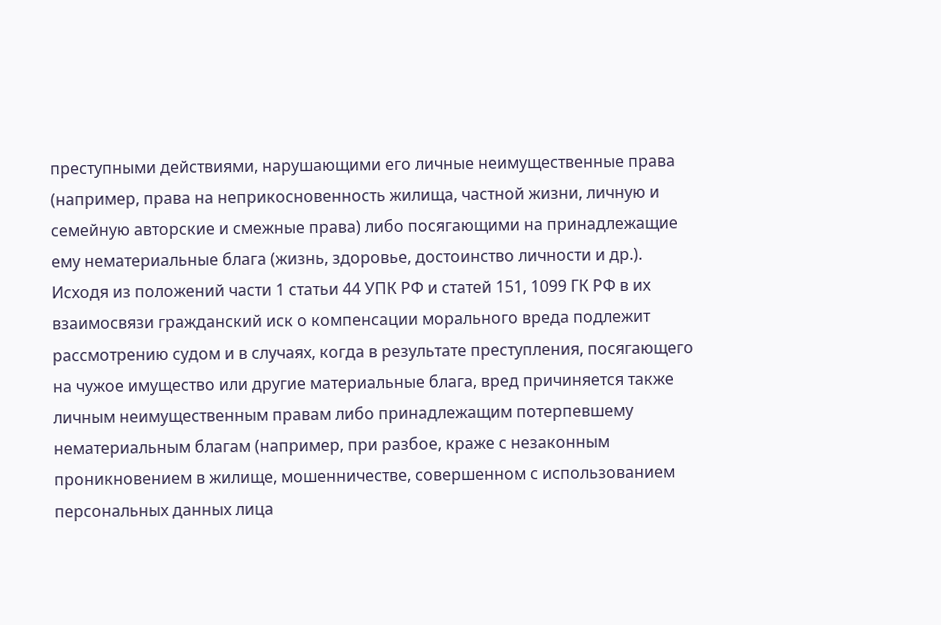преступными действиями, нарушающими его личные неимущественные права (например, права на неприкосновенность жилища, частной жизни, личную и семейную авторские и смежные права) либо посягающими на принадлежащие ему нематериальные блага (жизнь, здоровье, достоинство личности и др.).
Исходя из положений части 1 статьи 44 УПК РФ и статей 151, 1099 ГК РФ в их взаимосвязи гражданский иск о компенсации морального вреда подлежит рассмотрению судом и в случаях, когда в результате преступления, посягающего на чужое имущество или другие материальные блага, вред причиняется также личным неимущественным правам либо принадлежащим потерпевшему нематериальным благам (например, при разбое, краже с незаконным проникновением в жилище, мошенничестве, совершенном с использованием персональных данных лица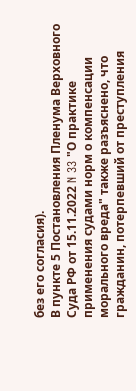без его согласия).
В пункте 5 Постановления Пленума Верховного Суда РФ от 15.11.2022 N 33 "О практике применения судами норм о компенсации морального вреда" также разъяснено, что гражданин, потерпевший от преступления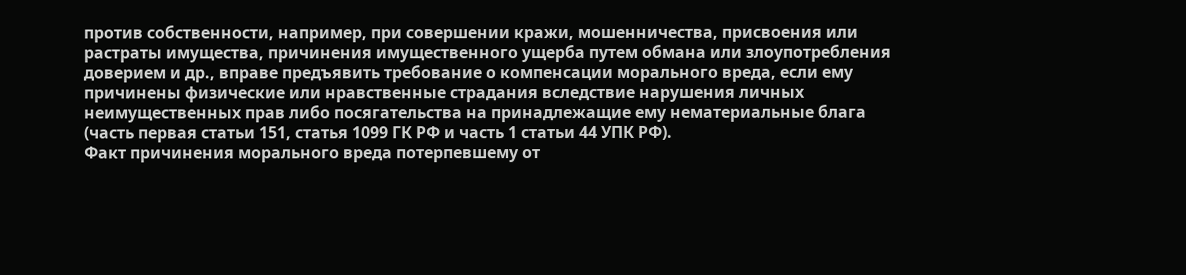против собственности, например, при совершении кражи, мошенничества, присвоения или растраты имущества, причинения имущественного ущерба путем обмана или злоупотребления доверием и др., вправе предъявить требование о компенсации морального вреда, если ему причинены физические или нравственные страдания вследствие нарушения личных неимущественных прав либо посягательства на принадлежащие ему нематериальные блага (часть первая статьи 151, статья 1099 ГК РФ и часть 1 статьи 44 УПК РФ).
Факт причинения морального вреда потерпевшему от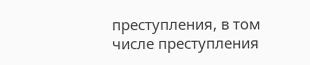преступления, в том числе преступления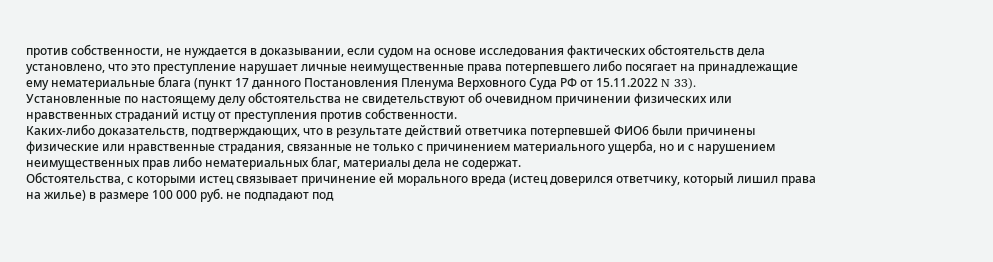против собственности, не нуждается в доказывании, если судом на основе исследования фактических обстоятельств дела установлено, что это преступление нарушает личные неимущественные права потерпевшего либо посягает на принадлежащие ему нематериальные блага (пункт 17 данного Постановления Пленума Верховного Суда РФ от 15.11.2022 N 33).
Установленные по настоящему делу обстоятельства не свидетельствуют об очевидном причинении физических или нравственных страданий истцу от преступления против собственности.
Каких-либо доказательств, подтверждающих, что в результате действий ответчика потерпевшей ФИО6 были причинены физические или нравственные страдания, связанные не только с причинением материального ущерба, но и с нарушением неимущественных прав либо нематериальных благ, материалы дела не содержат.
Обстоятельства, с которыми истец связывает причинение ей морального вреда (истец доверился ответчику, который лишил права на жилье) в размере 100 000 руб. не подпадают под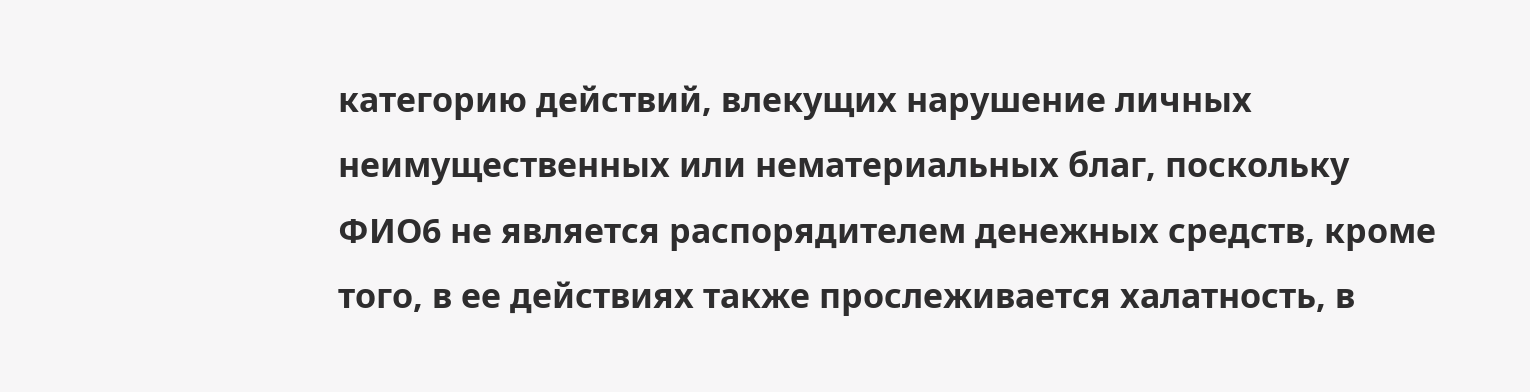категорию действий, влекущих нарушение личных неимущественных или нематериальных благ, поскольку ФИО6 не является распорядителем денежных средств, кроме того, в ее действиях также прослеживается халатность, в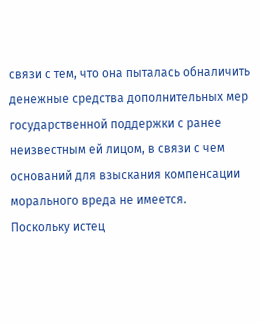связи с тем, что она пыталась обналичить денежные средства дополнительных мер государственной поддержки с ранее неизвестным ей лицом, в связи с чем оснований для взыскания компенсации морального вреда не имеется.
Поскольку истец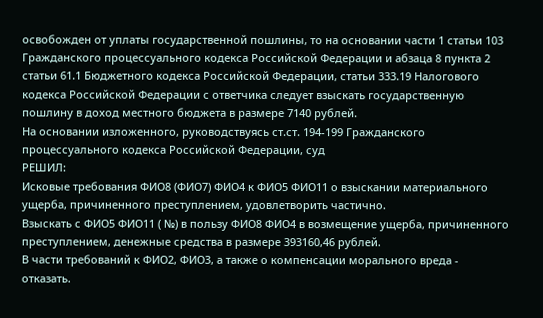освобожден от уплаты государственной пошлины, то на основании части 1 статьи 103 Гражданского процессуального кодекса Российской Федерации и абзаца 8 пункта 2 статьи 61.1 Бюджетного кодекса Российской Федерации, статьи 333.19 Налогового кодекса Российской Федерации с ответчика следует взыскать государственную пошлину в доход местного бюджета в размере 7140 рублей.
На основании изложенного, руководствуясь ст.ст. 194-199 Гражданского процессуального кодекса Российской Федерации, суд
РЕШИЛ:
Исковые требования ФИО8 (ФИО7) ФИО4 к ФИО5 ФИО11 о взыскании материального ущерба, причиненного преступлением, удовлетворить частично.
Взыскать с ФИО5 ФИО11 ( №) в пользу ФИО8 ФИО4 в возмещение ущерба, причиненного преступлением, денежные средства в размере 393160,46 рублей.
В части требований к ФИО2, ФИО3, а также о компенсации морального вреда - отказать.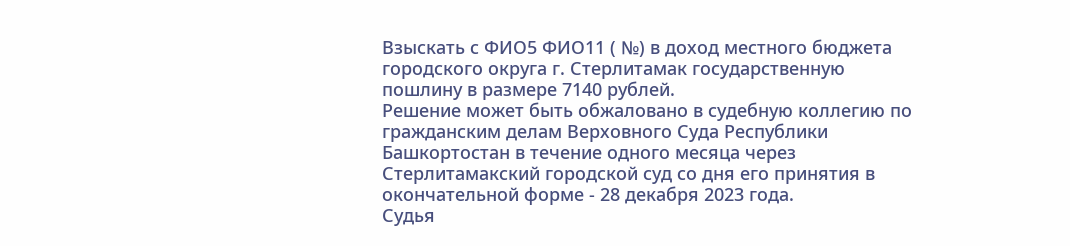Взыскать с ФИО5 ФИО11 ( №) в доход местного бюджета городского округа г. Стерлитамак государственную пошлину в размере 7140 рублей.
Решение может быть обжаловано в судебную коллегию по гражданским делам Верховного Суда Республики Башкортостан в течение одного месяца через Стерлитамакский городской суд со дня его принятия в окончательной форме - 28 декабря 2023 года.
Судья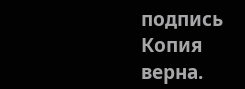подпись
Копия верна.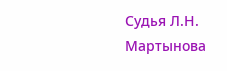Судья Л.Н. Мартынова